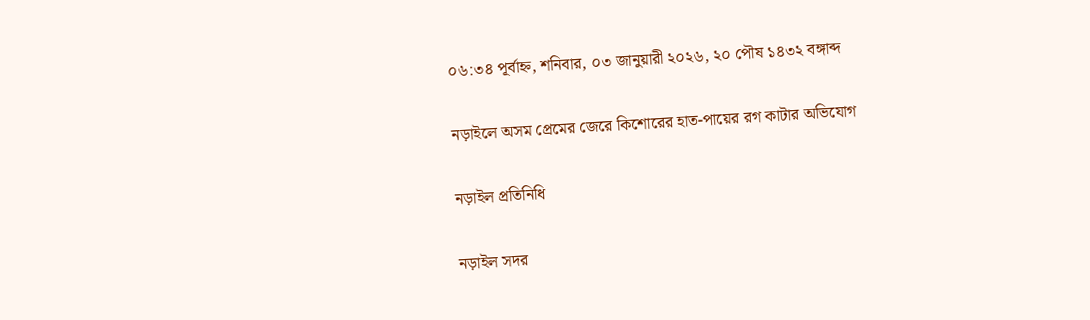০৬:৩৪ পূর্বাহ্ন, শনিবার, ০৩ জানুয়ারী ২০২৬, ২০ পৌষ ১৪৩২ বঙ্গাব্দ

নড়াইলে অসম প্রেমের জেরে কিশোরের হাত-পায়ের রগ কাটার অভিযোগ

নড়াইল প্রতিনিধি

নড়াইল সদর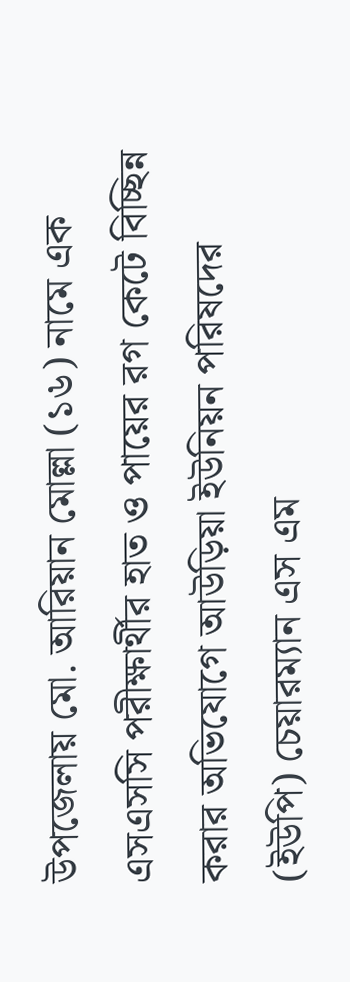উপজেলায় মো. আরিয়ান মোল্লা (১৬) নামে এক এসএসসি পরীক্ষার্থীর হাত ও পায়ের রগ কেটে বিচ্ছিন্ন করার অভিযোগে আউড়িয়া ইউনিয়ন পরিষদের (ইউপি) চেয়ারম্যান এস এম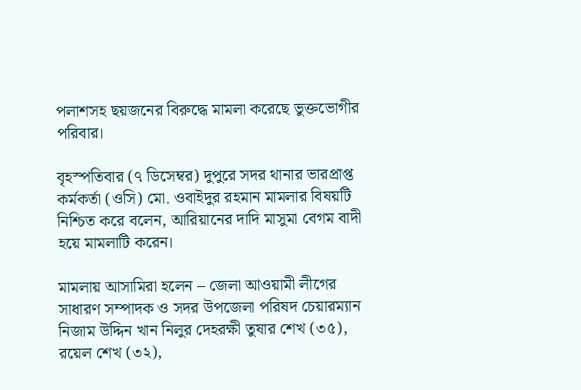পলাশসহ ছয়জনের বিরুদ্ধে মামলা করেছে ভুক্তভোগীর পরিবার।

বৃহস্পতিবার (৭ ডিসেম্বর) দুপুরে সদর থানার ভারপ্রাপ্ত কর্মকর্তা (ওসি) মো. ওবাইদুর রহমান মামলার বিষয়টি নিশ্চিত করে বলেন, আরিয়ানের দাদি মাসুমা বেগম বাদী হয়ে মামলাটি করেন।

মামলায় আসামিরা হলেন – জেলা আওয়ামী লীগের সাধারণ সম্পাদক ও সদর উপজেলা পরিষদ চেয়ারম্যান নিজাম উদ্দিন খান নিলুর দেহরক্ষী তুষার শেখ (৩৫), রয়েল শেখ (৩২),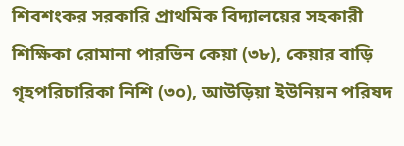শিবশংকর সরকারি প্রাথমিক বিদ্যালয়ের সহকারী শিক্ষিকা রোমানা পারভিন কেয়া (৩৮), কেয়ার বাড়ি গৃহপরিচারিকা নিশি (৩০), আউড়িয়া ইউনিয়ন পরিষদ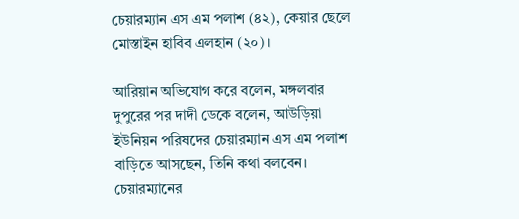চেয়ারম্যান এস এম পলাশ (৪২), কেয়ার ছেলে মোস্তাইন হাবিব এলহান (২০)।

আরিয়ান অভিযোগ করে বলেন, মঙ্গলবার দুপুরের পর দাদী ডেকে বলেন, আউড়িয়া ইউনিয়ন পরিষদের চেয়ারম্যান এস এম পলাশ বাড়িতে আসছেন, তিনি কথা বলবেন। চেয়ারম্যানের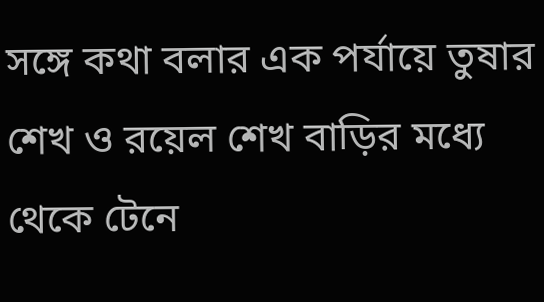সঙ্গে কথা বলার এক পর্যায়ে তুষার শেখ ও রয়েল শেখ বাড়ির মধ্যে থেকে টেনে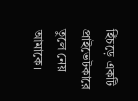হিঁচড়ে একটি প্রাইভেটকারে তুলে নেয় আমাকে।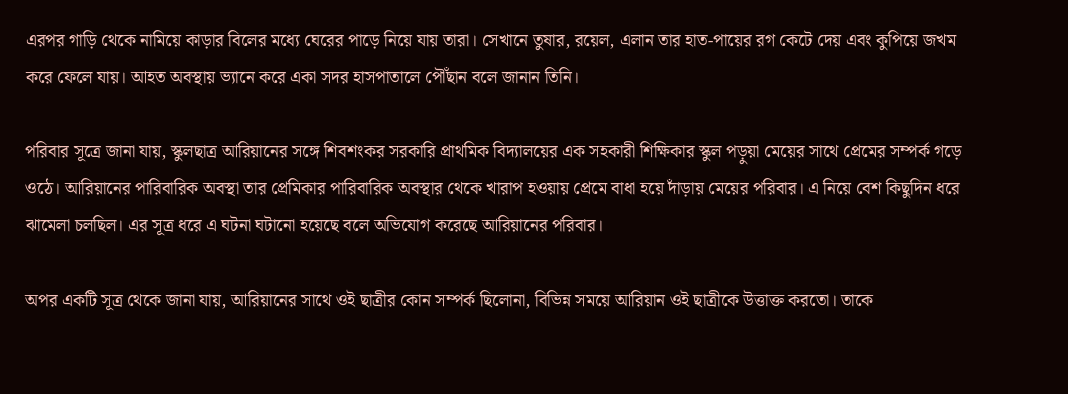এরপর গাড়ি থেকে নামিয়ে কাড়ার বিলের মধ্যে ঘেরের পাড়ে নিয়ে যায় তারা। সেখানে তুষার, রয়েল, এলান তার হাত-পায়ের রগ কেটে দেয় এবং কুপিয়ে জখম করে ফেলে যায়। আহত অবস্থায় ভ্যানে করে একা সদর হাসপাতালে পৌঁছান বলে জানান তিনি।

পরিবার সূত্রে জানা যায়, স্কুলছাত্র আরিয়ানের সঙ্গে শিবশংকর সরকারি প্রাথমিক বিদ্যালয়ের এক সহকারী শিক্ষিকার স্কুল পড়ুয়া মেয়ের সাথে প্রেমের সম্পর্ক গড়ে ওঠে। আরিয়ানের পারিবারিক অবস্থা তার প্রেমিকার পারিবারিক অবস্থার থেকে খারাপ হওয়ায় প্রেমে বাধা হয়ে দাঁড়ায় মেয়ের পরিবার। এ নিয়ে বেশ কিছুদিন ধরে ঝামেলা চলছিল। এর সূত্র ধরে এ ঘটনা ঘটানো হয়েছে বলে অভিযোগ করেছে আরিয়ানের পরিবার।

অপর একটি সূত্র থেকে জানা যায়, আরিয়ানের সাথে ওই ছাত্রীর কোন সম্পর্ক ছিলোনা, বিভিন্ন সময়ে আরিয়ান ওই ছাত্রীকে উত্তাক্ত করতো। তাকে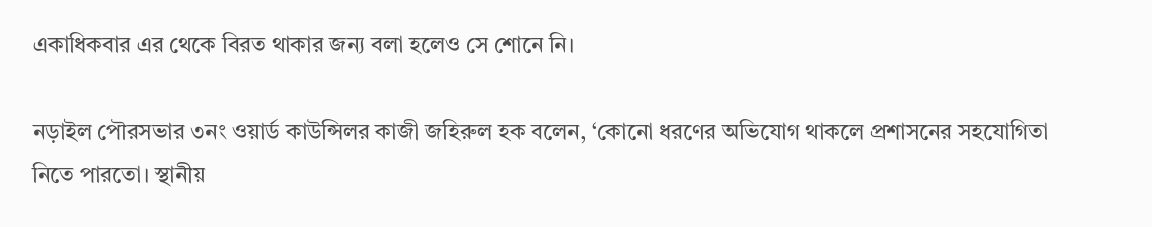একাধিকবার এর থেকে বিরত থাকার জন্য বলা হলেও সে শোনে নি।

নড়াইল পৌরসভার ৩নং ওয়ার্ড কাউন্সিলর কাজী জহিরুল হক বলেন, ‘কোনো ধরণের অভিযোগ থাকলে প্রশাসনের সহযোগিতা নিতে পারতো। স্থানীয়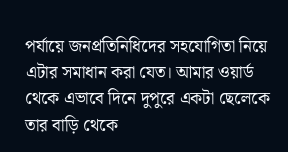পর্যায়ে জনপ্রতিনিধিদের সহযোগিতা নিয়ে এটার সমাধান করা যেত। আমার ওয়ার্ড থেকে এভাবে দিনে দুপুরে একটা ছেলেকে তার বাড়ি থেকে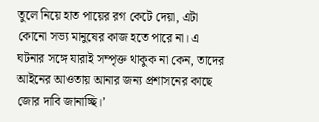তুলে নিয়ে হাত পায়ের রগ কেটে দেয়া, এটা কোনো সভ্য মানুষের কাজ হতে পারে না। এ ঘটনার সঙ্গে যারাই সম্পৃক্ত থাকুক না কেন, তাদের আইনের আওতায় আনার জন্য প্রশাসনের কাছে জোর দাবি জানাচ্ছি।’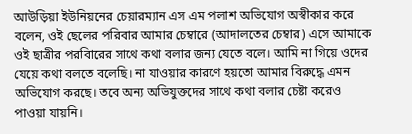আউড়িয়া ইউনিয়নের চেয়ারম্যান এস এম পলাশ অভিযোগ অস্বীকার করে বলেন, ওই ছেলের পরিবার আমার চেম্বারে (আদালতের চেম্বার) এসে আমাকে ওই ছাত্রীর পরবিারের সাথে কথা বলার জন্য যেতে বলে। আমি না গিয়ে ওদের যেয়ে কথা বলতে বলেছি। না যাওয়ার কারণে হয়তো আমার বিরুদ্ধে এমন অভিযোগ করছে। তবে অন্য অভিযুক্তদের সাথে কথা বলার চেষ্টা করেও পাওয়া যায়নি।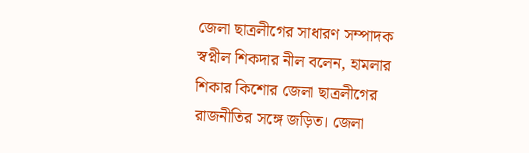জেলা ছাত্রলীগের সাধারণ সম্পাদক স্বপ্নীল শিকদার নীল বলেন, হামলার শিকার কিশোর জেলা ছাত্রলীগের রাজনীতির সঙ্গে জড়িত। জেলা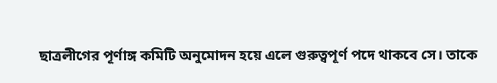ছাত্রলীগের পূর্ণাঙ্গ কমিটি অনুমোদন হয়ে এলে গুরুত্বপূর্ণ পদে থাকবে সে। তাকে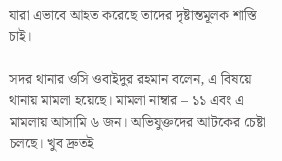যারা এভাবে আহত করেছে তাদের দৃষ্টান্তমূলক শাস্তি চাই।

সদর থানার ওসি ওবাইদুর রহমান বলেন, এ বিষয়ে থানায় মামলা হয়েছে। মামলা নাম্বার – ১১ এবং এ মামলায় আসামি ৬ জন। অভিযুক্তদের আটকের চেষ্টা চলছে। খুব দ্রুতই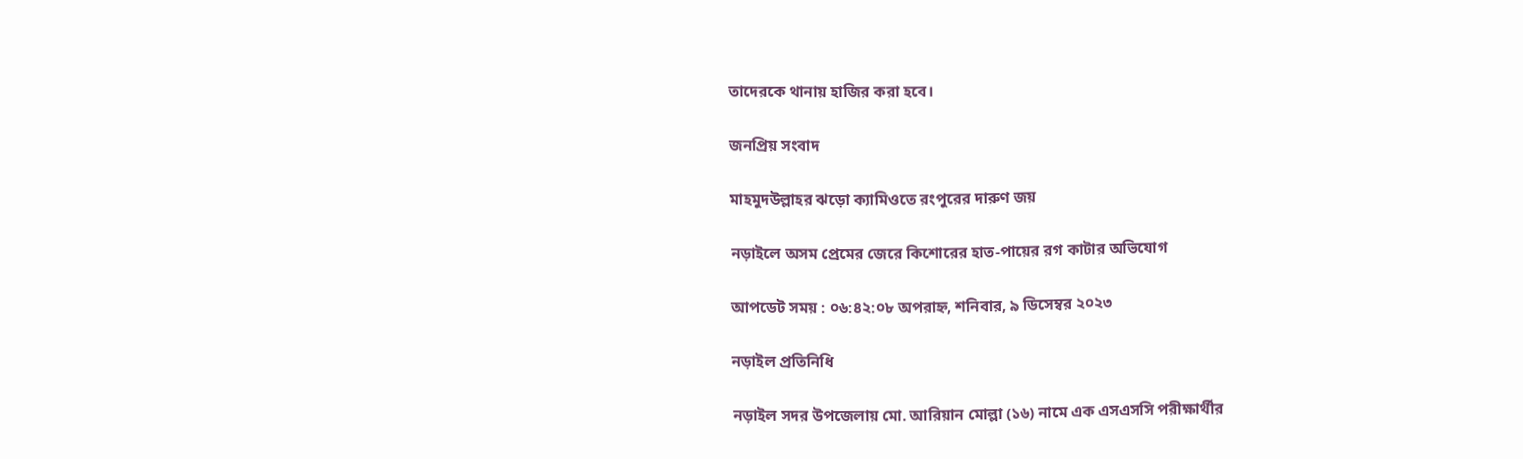তাদেরকে থানায় হাজির করা হবে।

জনপ্রিয় সংবাদ

মাহমুদউল্লাহর ঝড়ো ক্যামিওতে রংপুরের দারুণ জয়

নড়াইলে অসম প্রেমের জেরে কিশোরের হাত-পায়ের রগ কাটার অভিযোগ

আপডেট সময় : ০৬:৪২:০৮ অপরাহ্ন, শনিবার, ৯ ডিসেম্বর ২০২৩

নড়াইল প্রতিনিধি

নড়াইল সদর উপজেলায় মো. আরিয়ান মোল্লা (১৬) নামে এক এসএসসি পরীক্ষার্থীর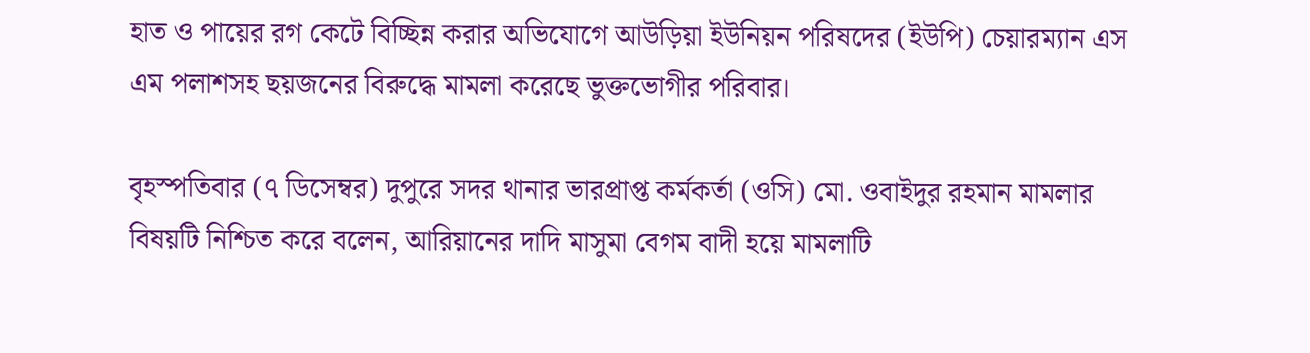হাত ও পায়ের রগ কেটে বিচ্ছিন্ন করার অভিযোগে আউড়িয়া ইউনিয়ন পরিষদের (ইউপি) চেয়ারম্যান এস এম পলাশসহ ছয়জনের বিরুদ্ধে মামলা করেছে ভুক্তভোগীর পরিবার।

বৃহস্পতিবার (৭ ডিসেম্বর) দুপুরে সদর থানার ভারপ্রাপ্ত কর্মকর্তা (ওসি) মো. ওবাইদুর রহমান মামলার বিষয়টি নিশ্চিত করে বলেন, আরিয়ানের দাদি মাসুমা বেগম বাদী হয়ে মামলাটি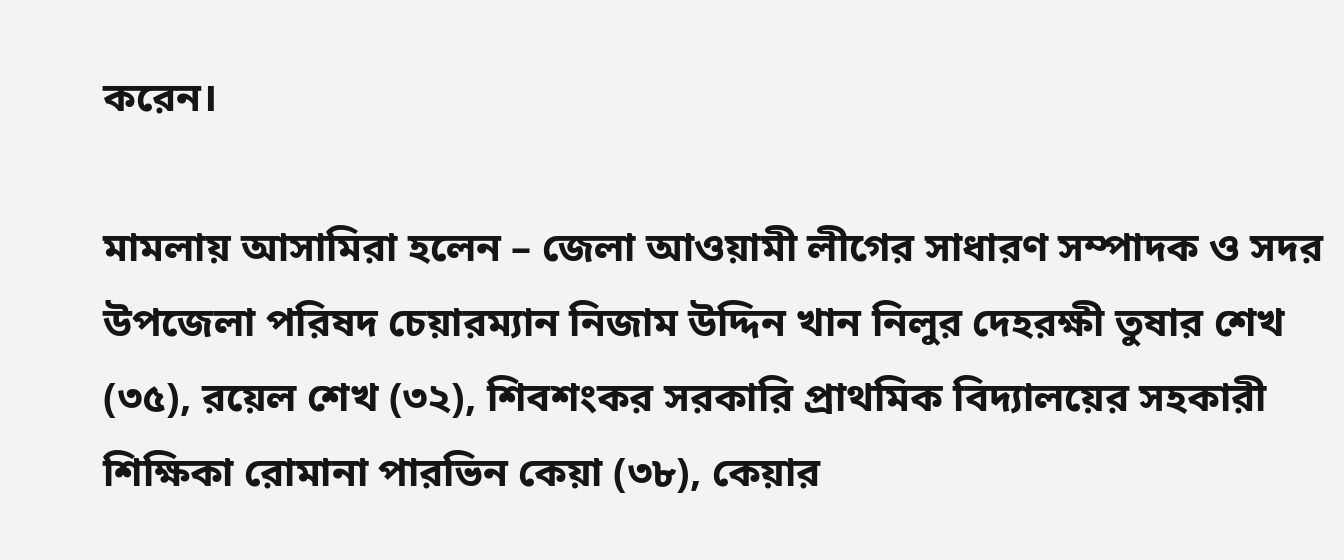করেন।

মামলায় আসামিরা হলেন – জেলা আওয়ামী লীগের সাধারণ সম্পাদক ও সদর উপজেলা পরিষদ চেয়ারম্যান নিজাম উদ্দিন খান নিলুর দেহরক্ষী তুষার শেখ (৩৫), রয়েল শেখ (৩২), শিবশংকর সরকারি প্রাথমিক বিদ্যালয়ের সহকারী শিক্ষিকা রোমানা পারভিন কেয়া (৩৮), কেয়ার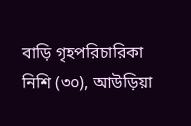বাড়ি গৃহপরিচারিকা নিশি (৩০), আউড়িয়া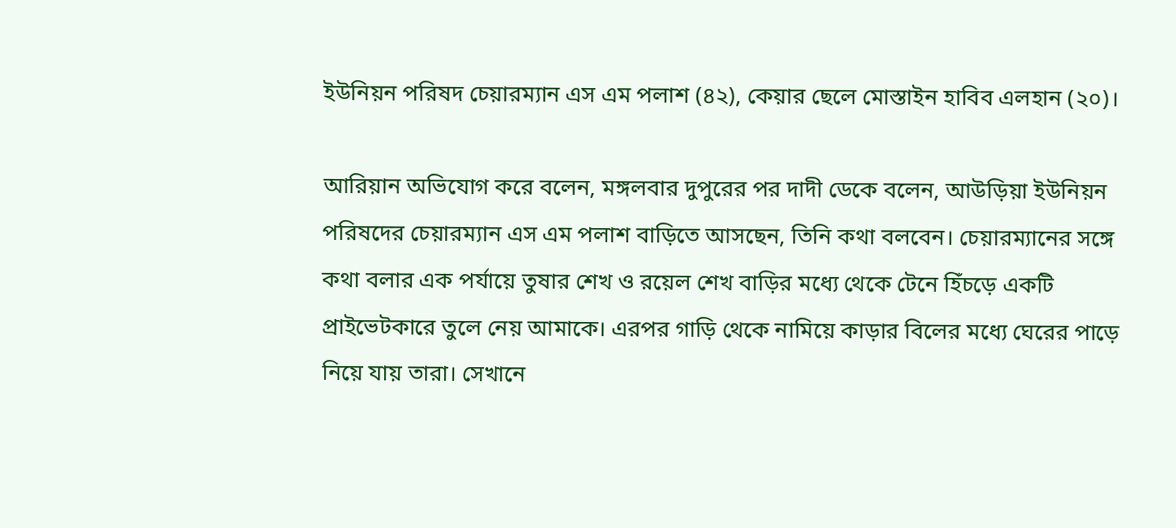ইউনিয়ন পরিষদ চেয়ারম্যান এস এম পলাশ (৪২), কেয়ার ছেলে মোস্তাইন হাবিব এলহান (২০)।

আরিয়ান অভিযোগ করে বলেন, মঙ্গলবার দুপুরের পর দাদী ডেকে বলেন, আউড়িয়া ইউনিয়ন পরিষদের চেয়ারম্যান এস এম পলাশ বাড়িতে আসছেন, তিনি কথা বলবেন। চেয়ারম্যানের সঙ্গে কথা বলার এক পর্যায়ে তুষার শেখ ও রয়েল শেখ বাড়ির মধ্যে থেকে টেনে হিঁচড়ে একটি প্রাইভেটকারে তুলে নেয় আমাকে। এরপর গাড়ি থেকে নামিয়ে কাড়ার বিলের মধ্যে ঘেরের পাড়ে নিয়ে যায় তারা। সেখানে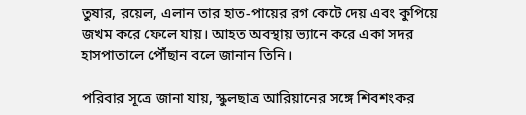তুষার, রয়েল, এলান তার হাত-পায়ের রগ কেটে দেয় এবং কুপিয়ে জখম করে ফেলে যায়। আহত অবস্থায় ভ্যানে করে একা সদর হাসপাতালে পৌঁছান বলে জানান তিনি।

পরিবার সূত্রে জানা যায়, স্কুলছাত্র আরিয়ানের সঙ্গে শিবশংকর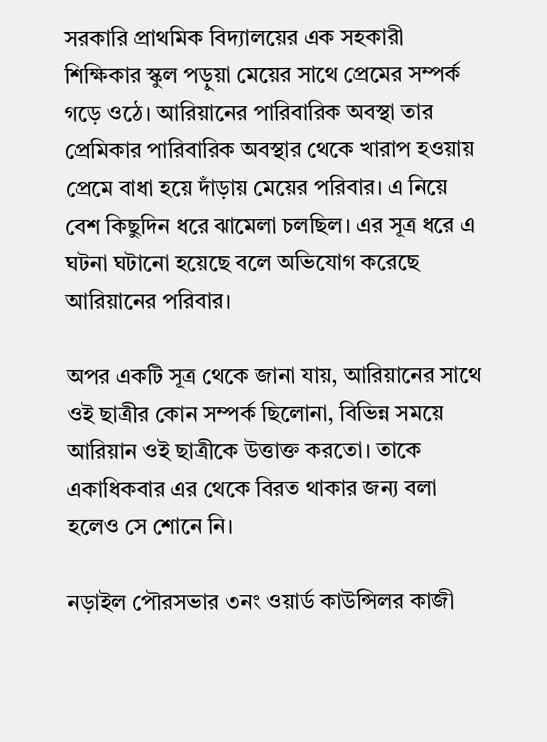সরকারি প্রাথমিক বিদ্যালয়ের এক সহকারী শিক্ষিকার স্কুল পড়ুয়া মেয়ের সাথে প্রেমের সম্পর্ক গড়ে ওঠে। আরিয়ানের পারিবারিক অবস্থা তার প্রেমিকার পারিবারিক অবস্থার থেকে খারাপ হওয়ায় প্রেমে বাধা হয়ে দাঁড়ায় মেয়ের পরিবার। এ নিয়ে বেশ কিছুদিন ধরে ঝামেলা চলছিল। এর সূত্র ধরে এ ঘটনা ঘটানো হয়েছে বলে অভিযোগ করেছে আরিয়ানের পরিবার।

অপর একটি সূত্র থেকে জানা যায়, আরিয়ানের সাথে ওই ছাত্রীর কোন সম্পর্ক ছিলোনা, বিভিন্ন সময়ে আরিয়ান ওই ছাত্রীকে উত্তাক্ত করতো। তাকে একাধিকবার এর থেকে বিরত থাকার জন্য বলা হলেও সে শোনে নি।

নড়াইল পৌরসভার ৩নং ওয়ার্ড কাউন্সিলর কাজী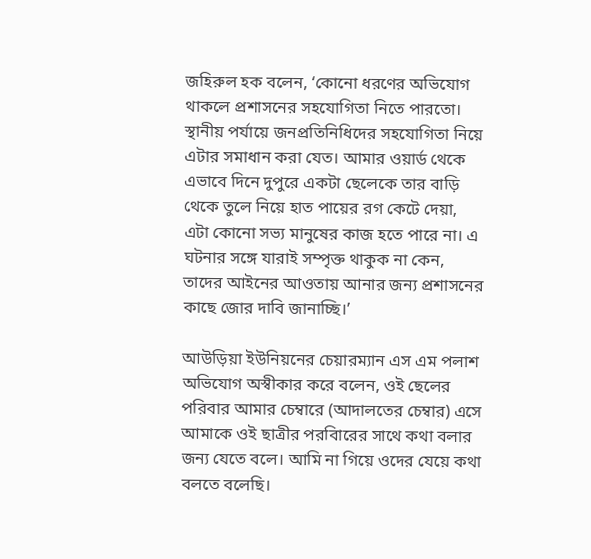জহিরুল হক বলেন, ‘কোনো ধরণের অভিযোগ থাকলে প্রশাসনের সহযোগিতা নিতে পারতো। স্থানীয় পর্যায়ে জনপ্রতিনিধিদের সহযোগিতা নিয়ে এটার সমাধান করা যেত। আমার ওয়ার্ড থেকে এভাবে দিনে দুপুরে একটা ছেলেকে তার বাড়ি থেকে তুলে নিয়ে হাত পায়ের রগ কেটে দেয়া, এটা কোনো সভ্য মানুষের কাজ হতে পারে না। এ ঘটনার সঙ্গে যারাই সম্পৃক্ত থাকুক না কেন, তাদের আইনের আওতায় আনার জন্য প্রশাসনের কাছে জোর দাবি জানাচ্ছি।’

আউড়িয়া ইউনিয়নের চেয়ারম্যান এস এম পলাশ অভিযোগ অস্বীকার করে বলেন, ওই ছেলের পরিবার আমার চেম্বারে (আদালতের চেম্বার) এসে আমাকে ওই ছাত্রীর পরবিারের সাথে কথা বলার জন্য যেতে বলে। আমি না গিয়ে ওদের যেয়ে কথা বলতে বলেছি।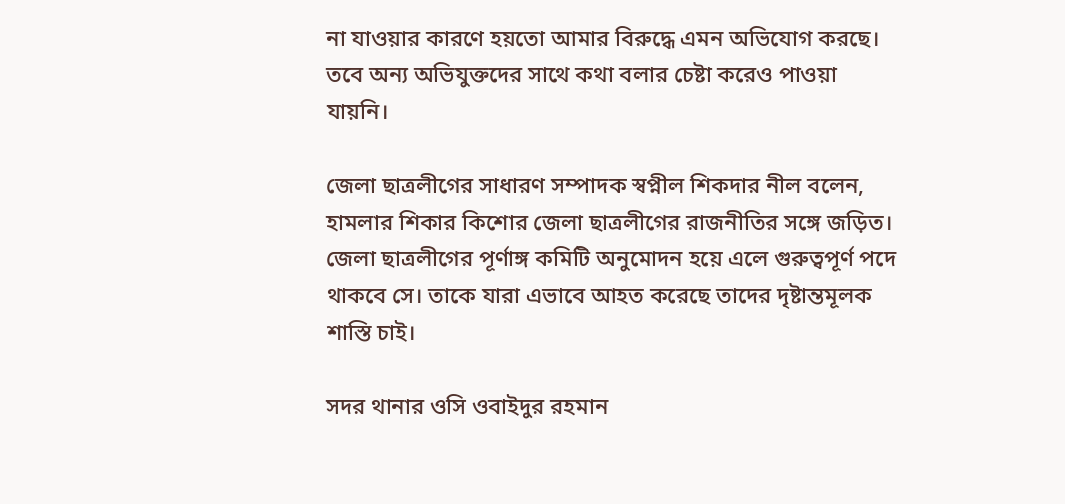না যাওয়ার কারণে হয়তো আমার বিরুদ্ধে এমন অভিযোগ করছে। তবে অন্য অভিযুক্তদের সাথে কথা বলার চেষ্টা করেও পাওয়া যায়নি।

জেলা ছাত্রলীগের সাধারণ সম্পাদক স্বপ্নীল শিকদার নীল বলেন, হামলার শিকার কিশোর জেলা ছাত্রলীগের রাজনীতির সঙ্গে জড়িত। জেলা ছাত্রলীগের পূর্ণাঙ্গ কমিটি অনুমোদন হয়ে এলে গুরুত্বপূর্ণ পদে থাকবে সে। তাকে যারা এভাবে আহত করেছে তাদের দৃষ্টান্তমূলক শাস্তি চাই।

সদর থানার ওসি ওবাইদুর রহমান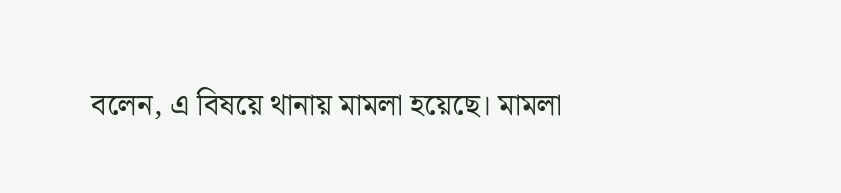বলেন, এ বিষয়ে থানায় মামলা হয়েছে। মামলা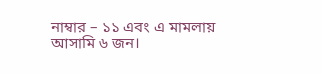নাম্বার – ১১ এবং এ মামলায় আসামি ৬ জন।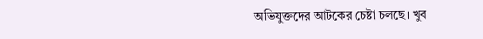অভিযুক্তদের আটকের চেষ্টা চলছে। খুব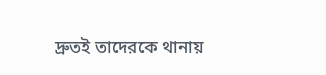দ্রুতই তাদেরকে থানায়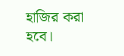হাজির করা হবে।